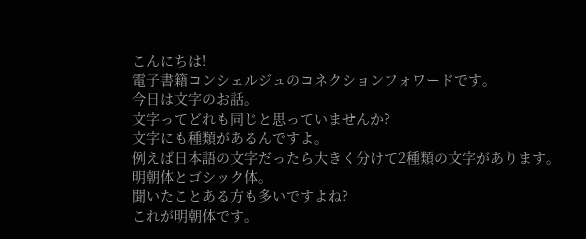こんにちは!
電子書籍コンシェルジュのコネクションフォワードです。
今日は文字のお話。
文字ってどれも同じと思っていませんか?
文字にも種類があるんですよ。
例えば日本語の文字だったら大きく分けて2種類の文字があります。
明朝体とゴシック体。
聞いたことある方も多いですよね?
これが明朝体です。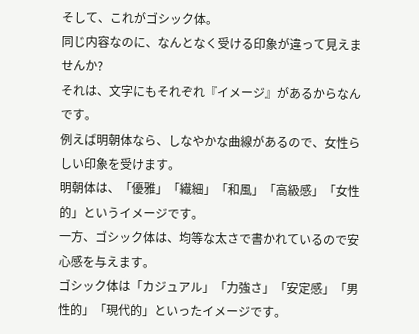そして、これがゴシック体。
同じ内容なのに、なんとなく受ける印象が違って見えませんか?
それは、文字にもそれぞれ『イメージ』があるからなんです。
例えば明朝体なら、しなやかな曲線があるので、女性らしい印象を受けます。
明朝体は、「優雅」「繊細」「和風」「高級感」「女性的」というイメージです。
一方、ゴシック体は、均等な太さで書かれているので安心感を与えます。
ゴシック体は「カジュアル」「力強さ」「安定感」「男性的」「現代的」といったイメージです。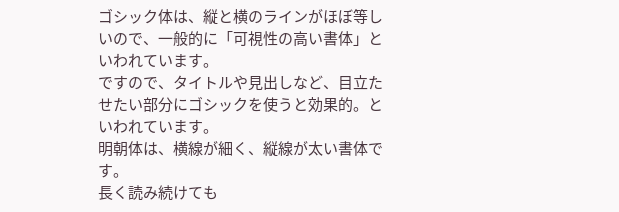ゴシック体は、縦と横のラインがほぼ等しいので、一般的に「可視性の高い書体」といわれています。
ですので、タイトルや見出しなど、目立たせたい部分にゴシックを使うと効果的。といわれています。
明朝体は、横線が細く、縦線が太い書体です。
長く読み続けても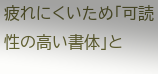疲れにくいため「可読性の高い書体」と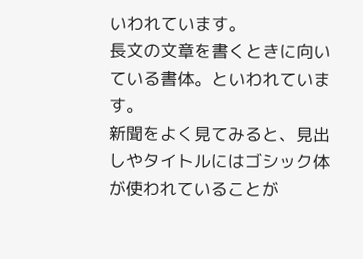いわれています。
長文の文章を書くときに向いている書体。といわれています。
新聞をよく見てみると、見出しやタイトルにはゴシック体が使われていることが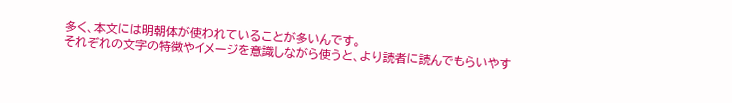多く、本文には明朝体が使われていることが多いんです。
それぞれの文字の特徴やイメージを意識しながら使うと、より読者に読んでもらいやす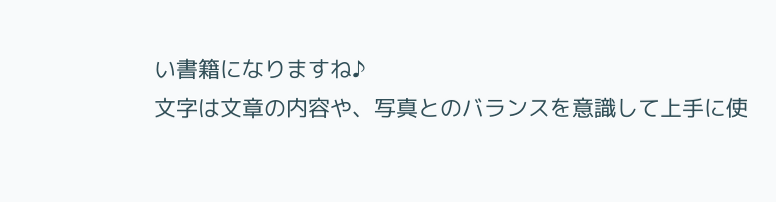い書籍になりますね♪
文字は文章の内容や、写真とのバランスを意識して上手に使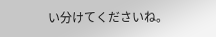い分けてくださいね。